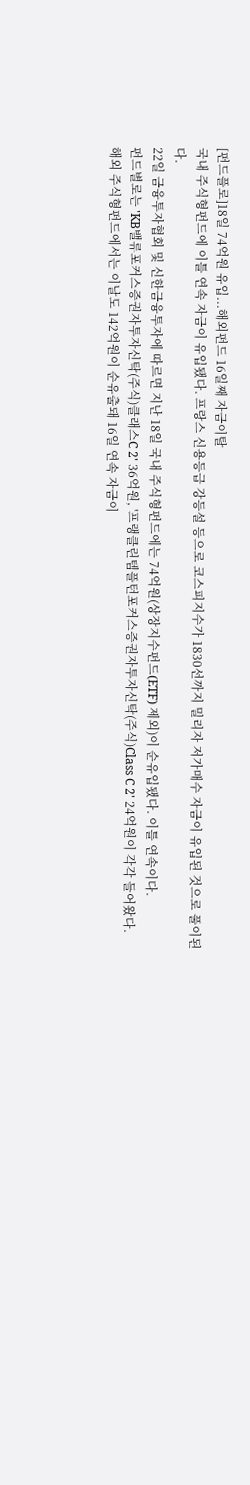[펀드플로]18일 74억원 유입...해외펀드 16일째 자금이탈
국내 주식형펀드에 이틀 연속 자금이 유입됐다. 프랑스 신용등급 강등설 등으로 코스피지수가 1830선까지 밀리자 저가매수 자금이 유입된 것으로 풀이된다.
22일 금융투자협회 및 신한금융투자에 따르면 지난 18일 국내 주식형펀드에는 74억원(상장지수펀드(ETF) 제외)이 순유입됐다. 이틀 연속이다.
펀드별로는 'KB밸류포커스증권자투자신탁(주식)클래스C 2' 36억원, '프랭클린템플턴포커스증권자투자신탁(주식)Class C 2' 24억원이 각각 들어왔다.
해외 주식형펀드에서는 이날도 142억원이 순유출돼 16일 연속 자금이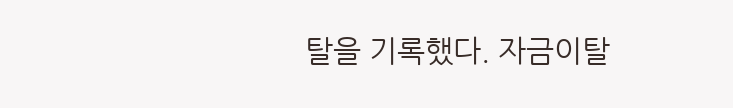탈을 기록했다. 자금이탈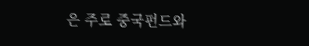은 주로 중국펀드와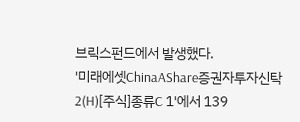브릭스펀드에서 발생했다.
'미래에셋ChinaAShare증권자투자신탁 2(H)[주식]종류C 1'에서 139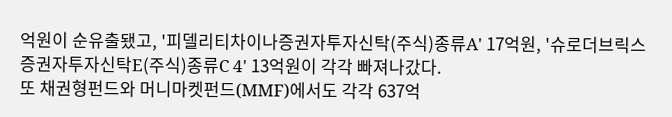억원이 순유출됐고, '피델리티차이나증권자투자신탁(주식)종류A' 17억원, '슈로더브릭스증권자투자신탁E(주식)종류C 4' 13억원이 각각 빠져나갔다.
또 채권형펀드와 머니마켓펀드(MMF)에서도 각각 637억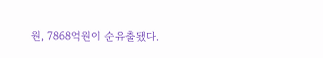원, 7868억원이 순유출됐다.